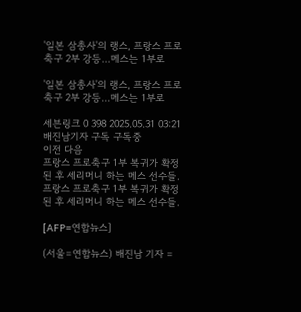'일본 삼총사'의 랭스, 프랑스 프로축구 2부 강등…메스는 1부로

'일본 삼총사'의 랭스, 프랑스 프로축구 2부 강등…메스는 1부로

세븐링크 0 398 2025.05.31 03:21
배진남기자 구독 구독중
이전 다음
프랑스 프로축구 1부 복귀가 확정된 후 세리머니 하는 메스 선수들.
프랑스 프로축구 1부 복귀가 확정된 후 세리머니 하는 메스 선수들.

[AFP=연합뉴스]

(서울=연합뉴스) 배진남 기자 =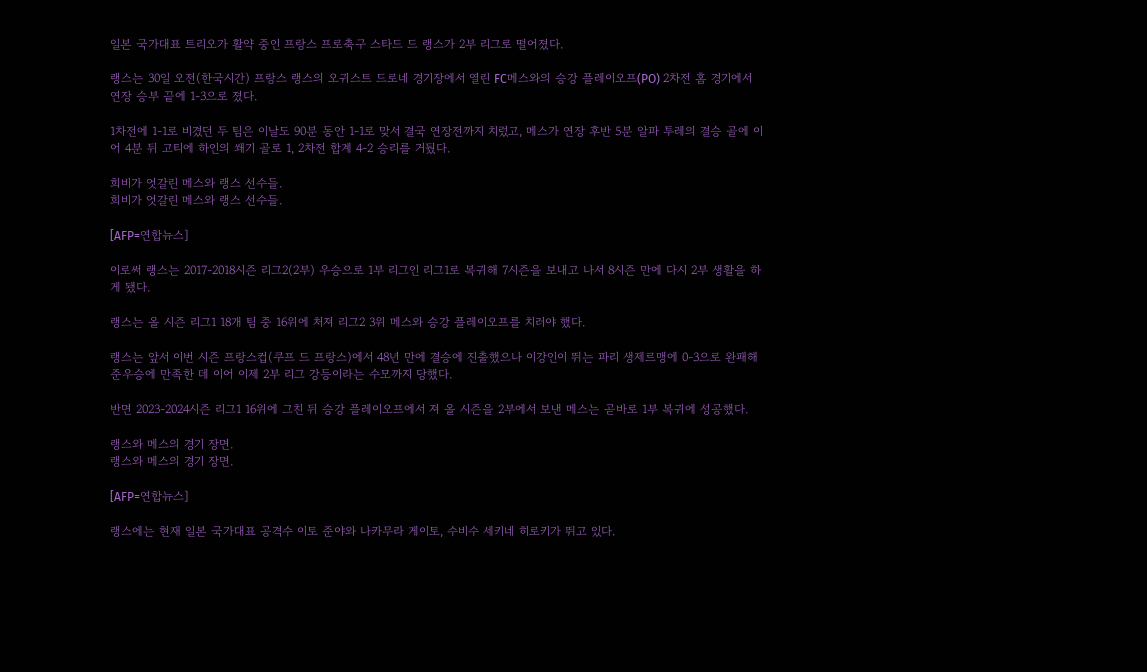일본 국가대표 트리오가 활약 중인 프랑스 프로축구 스타드 드 랭스가 2부 리그로 떨어졌다.

랭스는 30일 오전(한국시간) 프랑스 랭스의 오귀스트 드로네 경기장에서 열린 FC메스와의 승강 플레이오프(PO) 2차전 홈 경기에서 연장 승부 끝에 1-3으로 졌다.

1차전에 1-1로 비겼던 두 팀은 이날도 90분 동안 1-1로 맞서 결국 연장전까지 치렀고, 메스가 연장 후반 5분 알파 투레의 결승 골에 이어 4분 뒤 고티에 하인의 쐐기 골로 1, 2차전 합계 4-2 승리를 거뒀다.

희비가 엇갈린 메스와 랭스 선수들.
희비가 엇갈린 메스와 랭스 선수들.

[AFP=연합뉴스]

이로써 랭스는 2017-2018시즌 리그2(2부) 우승으로 1부 리그인 리그1로 복귀해 7시즌을 보내고 나서 8시즌 만에 다시 2부 생활을 하게 됐다.

랭스는 올 시즌 리그1 18개 팀 중 16위에 처져 리그2 3위 메스와 승강 플레이오프를 치러야 했다.

랭스는 앞서 이번 시즌 프랑스컵(쿠프 드 프랑스)에서 48년 만에 결승에 진출했으나 이강인이 뛰는 파리 생제르맹에 0-3으로 완패해 준우승에 만족한 데 이어 이제 2부 리그 강등이라는 수모까지 당했다.

반면 2023-2024시즌 리그1 16위에 그친 뒤 승강 플레이오프에서 져 올 시즌을 2부에서 보낸 메스는 곧바로 1부 복귀에 성공했다.

랭스와 메스의 경기 장면.
랭스와 메스의 경기 장면.

[AFP=연합뉴스]

랭스에는 현재 일본 국가대표 공격수 이토 준야와 나카무라 게이토, 수비수 세키네 히로키가 뛰고 있다.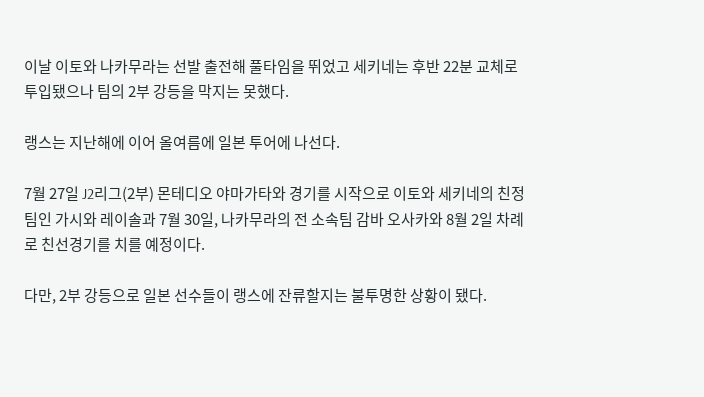이날 이토와 나카무라는 선발 출전해 풀타임을 뛰었고 세키네는 후반 22분 교체로 투입됐으나 팀의 2부 강등을 막지는 못했다.

랭스는 지난해에 이어 올여름에 일본 투어에 나선다.

7월 27일 J2리그(2부) 몬테디오 야마가타와 경기를 시작으로 이토와 세키네의 친정팀인 가시와 레이솔과 7월 30일, 나카무라의 전 소속팀 감바 오사카와 8월 2일 차례로 친선경기를 치를 예정이다.

다만, 2부 강등으로 일본 선수들이 랭스에 잔류할지는 불투명한 상황이 됐다.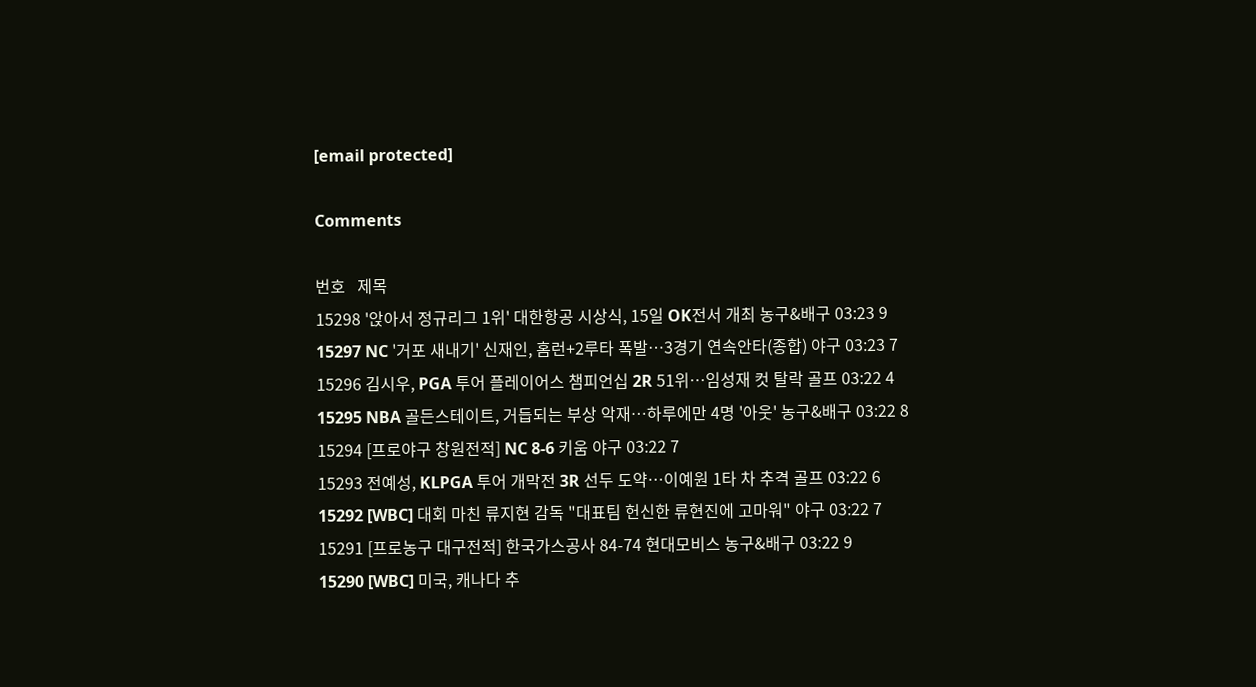[email protected]

Comments

번호   제목
15298 '앉아서 정규리그 1위' 대한항공 시상식, 15일 OK전서 개최 농구&배구 03:23 9
15297 NC '거포 새내기' 신재인, 홈런+2루타 폭발…3경기 연속안타(종합) 야구 03:23 7
15296 김시우, PGA 투어 플레이어스 챔피언십 2R 51위…임성재 컷 탈락 골프 03:22 4
15295 NBA 골든스테이트, 거듭되는 부상 악재…하루에만 4명 '아웃' 농구&배구 03:22 8
15294 [프로야구 창원전적] NC 8-6 키움 야구 03:22 7
15293 전예성, KLPGA 투어 개막전 3R 선두 도약…이예원 1타 차 추격 골프 03:22 6
15292 [WBC] 대회 마친 류지현 감독 "대표팀 헌신한 류현진에 고마워" 야구 03:22 7
15291 [프로농구 대구전적] 한국가스공사 84-74 현대모비스 농구&배구 03:22 9
15290 [WBC] 미국, 캐나다 추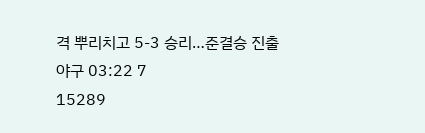격 뿌리치고 5-3 승리…준결승 진출 야구 03:22 7
15289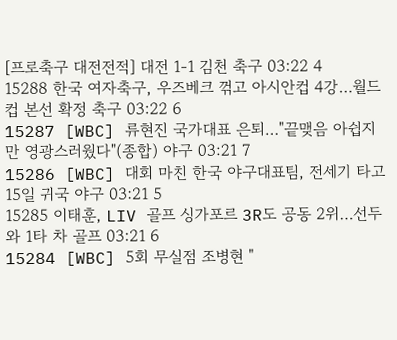[프로축구 대전전적] 대전 1-1 김천 축구 03:22 4
15288 한국 여자축구, 우즈베크 꺾고 아시안컵 4강…월드컵 본선 확정 축구 03:22 6
15287 [WBC] 류현진 국가대표 은퇴…"끝맺음 아쉽지만 영광스러웠다"(종합) 야구 03:21 7
15286 [WBC] 대회 마친 한국 야구대표팀, 전세기 타고 15일 귀국 야구 03:21 5
15285 이태훈, LIV 골프 싱가포르 3R도 공동 2위…선두와 1타 차 골프 03:21 6
15284 [WBC] 5회 무실점 조병현 "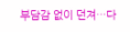부담감 없이 던져…다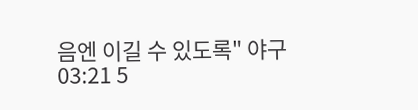음엔 이길 수 있도록" 야구 03:21 5